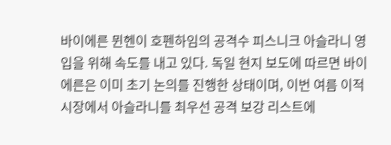바이에른 뮌헨이 호펜하임의 공격수 피스니크 아슬라니 영입을 위해 속도를 내고 있다. 독일 현지 보도에 따르면 바이에른은 이미 초기 논의를 진행한 상태이며, 이번 여름 이적시장에서 아슬라니를 최우선 공격 보강 리스트에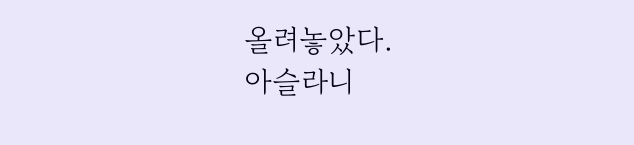올려놓았다.
아슬라니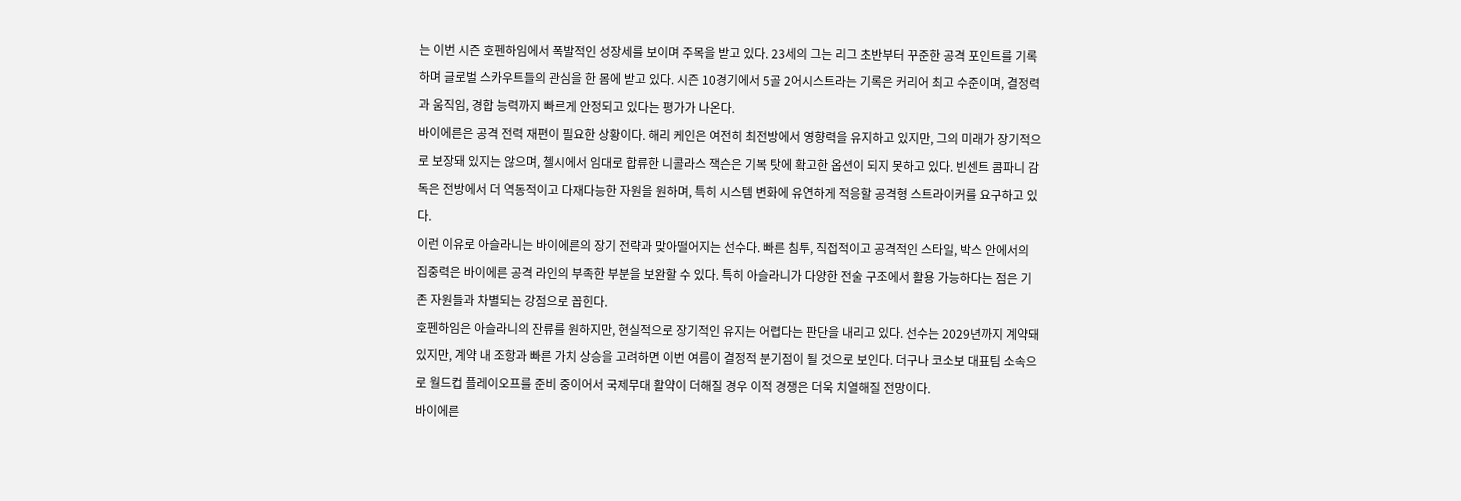는 이번 시즌 호펜하임에서 폭발적인 성장세를 보이며 주목을 받고 있다. 23세의 그는 리그 초반부터 꾸준한 공격 포인트를 기록하며 글로벌 스카우트들의 관심을 한 몸에 받고 있다. 시즌 10경기에서 5골 2어시스트라는 기록은 커리어 최고 수준이며, 결정력과 움직임, 경합 능력까지 빠르게 안정되고 있다는 평가가 나온다.
바이에른은 공격 전력 재편이 필요한 상황이다. 해리 케인은 여전히 최전방에서 영향력을 유지하고 있지만, 그의 미래가 장기적으로 보장돼 있지는 않으며, 첼시에서 임대로 합류한 니콜라스 잭슨은 기복 탓에 확고한 옵션이 되지 못하고 있다. 빈센트 콤파니 감독은 전방에서 더 역동적이고 다재다능한 자원을 원하며, 특히 시스템 변화에 유연하게 적응할 공격형 스트라이커를 요구하고 있다.
이런 이유로 아슬라니는 바이에른의 장기 전략과 맞아떨어지는 선수다. 빠른 침투, 직접적이고 공격적인 스타일, 박스 안에서의 집중력은 바이에른 공격 라인의 부족한 부분을 보완할 수 있다. 특히 아슬라니가 다양한 전술 구조에서 활용 가능하다는 점은 기존 자원들과 차별되는 강점으로 꼽힌다.
호펜하임은 아슬라니의 잔류를 원하지만, 현실적으로 장기적인 유지는 어렵다는 판단을 내리고 있다. 선수는 2029년까지 계약돼 있지만, 계약 내 조항과 빠른 가치 상승을 고려하면 이번 여름이 결정적 분기점이 될 것으로 보인다. 더구나 코소보 대표팀 소속으로 월드컵 플레이오프를 준비 중이어서 국제무대 활약이 더해질 경우 이적 경쟁은 더욱 치열해질 전망이다.
바이에른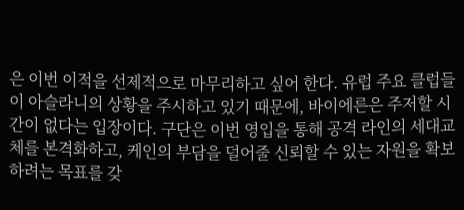은 이번 이적을 선제적으로 마무리하고 싶어 한다. 유럽 주요 클럽들이 아슬라니의 상황을 주시하고 있기 때문에, 바이에른은 주저할 시간이 없다는 입장이다. 구단은 이번 영입을 통해 공격 라인의 세대교체를 본격화하고, 케인의 부담을 덜어줄 신뢰할 수 있는 자원을 확보하려는 목표를 갖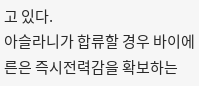고 있다.
아슬라니가 합류할 경우 바이에른은 즉시전력감을 확보하는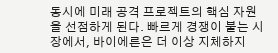동시에 미래 공격 프로젝트의 핵심 자원을 선점하게 된다. 빠르게 경쟁이 붙는 시장에서, 바이에른은 더 이상 지체하지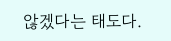않겠다는 태도다.